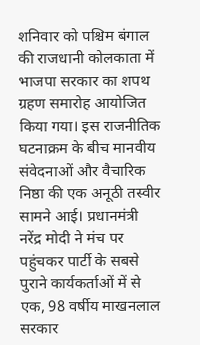शनिवार को पश्चिम बंगाल की राजधानी कोलकाता में भाजपा सरकार का शपथ ग्रहण समारोह आयोजित किया गया। इस राजनीतिक घटनाक्रम के बीच मानवीय संवेदनाओं और वैचारिक निष्ठा की एक अनूठी तस्वीर सामने आई। प्रधानमंत्री नरेंद्र मोदी ने मंच पर पहुंचकर पार्टी के सबसे पुराने कार्यकर्ताओं में से एक, 98 वर्षीय माखनलाल सरकार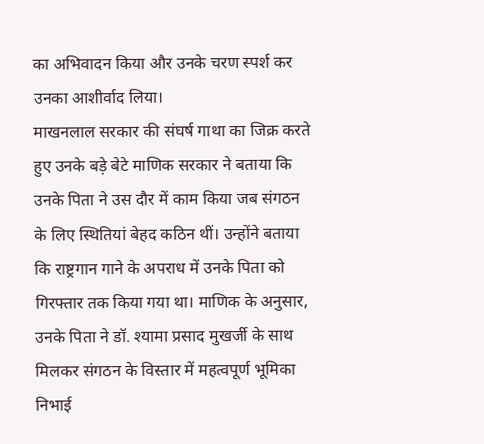का अभिवादन किया और उनके चरण स्पर्श कर उनका आशीर्वाद लिया।
माखनलाल सरकार की संघर्ष गाथा का जिक्र करते हुए उनके बड़े बेटे माणिक सरकार ने बताया कि उनके पिता ने उस दौर में काम किया जब संगठन के लिए स्थितियां बेहद कठिन थीं। उन्होंने बताया कि राष्ट्रगान गाने के अपराध में उनके पिता को गिरफ्तार तक किया गया था। माणिक के अनुसार, उनके पिता ने डॉ. श्यामा प्रसाद मुखर्जी के साथ मिलकर संगठन के विस्तार में महत्वपूर्ण भूमिका निभाई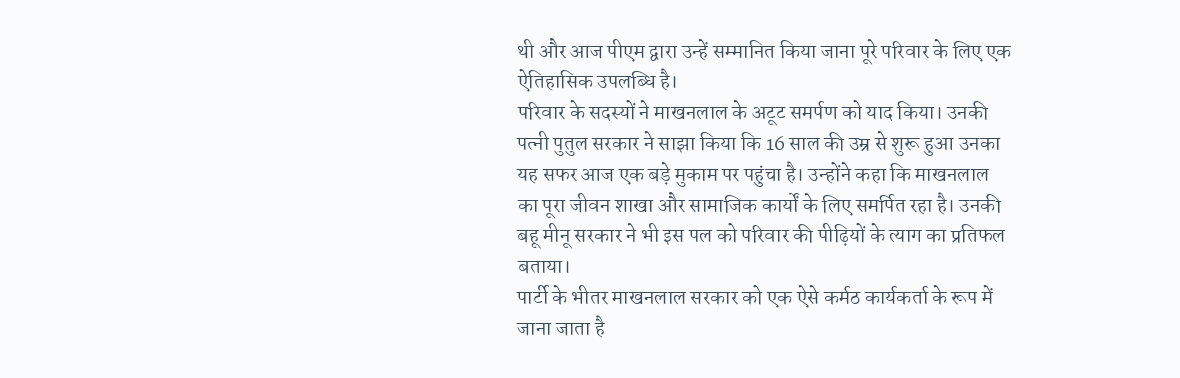थी और आज पीएम द्वारा उन्हें सम्मानित किया जाना पूरे परिवार के लिए एक ऐतिहासिक उपलब्धि है।
परिवार के सदस्यों ने माखनलाल के अटूट समर्पण को याद किया। उनकी पत्नी पुतुल सरकार ने साझा किया कि 16 साल की उम्र से शुरू हुआ उनका यह सफर आज एक बड़े मुकाम पर पहुंचा है। उन्होंने कहा कि माखनलाल का पूरा जीवन शाखा और सामाजिक कार्यों के लिए समर्पित रहा है। उनकी बहू मीनू सरकार ने भी इस पल को परिवार की पीढ़ियों के त्याग का प्रतिफल बताया।
पार्टी के भीतर माखनलाल सरकार को एक ऐसे कर्मठ कार्यकर्ता के रूप में जाना जाता है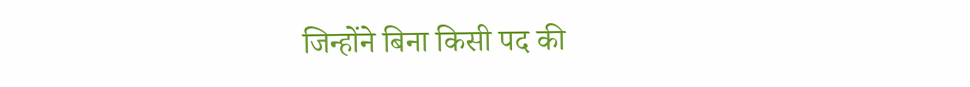जिन्होंने बिना किसी पद की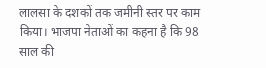लालसा के दशकों तक जमीनी स्तर पर काम किया। भाजपा नेताओं का कहना है कि 98 साल की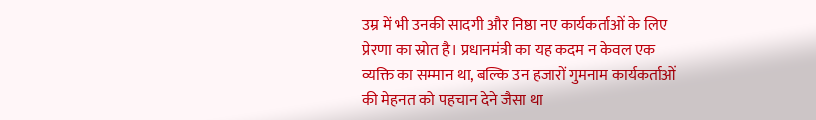उम्र में भी उनकी सादगी और निष्ठा नए कार्यकर्ताओं के लिए प्रेरणा का स्रोत है। प्रधानमंत्री का यह कदम न केवल एक व्यक्ति का सम्मान था, बल्कि उन हजारों गुमनाम कार्यकर्ताओं की मेहनत को पहचान देने जैसा था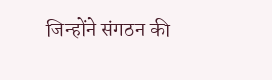जिन्होंने संगठन की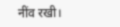नींव रखी।